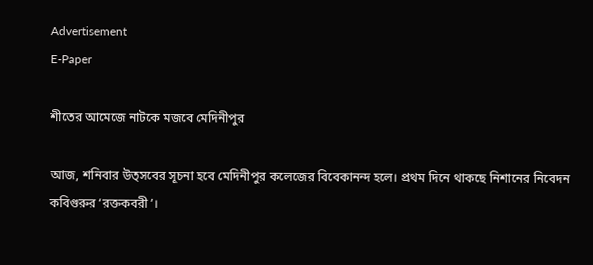Advertisement
E-Paper

শীতের আমেজে নাটকে মজবে মেদিনীপুর

আজ, শনিবার উত্সবের সূচনা হবে মেদিনীপুর কলেজের বিবেকানন্দ হলে। প্রথম দিনে থাকছে নিশানের নিবেদন কবিগুরুর ‘রক্তকবরী’।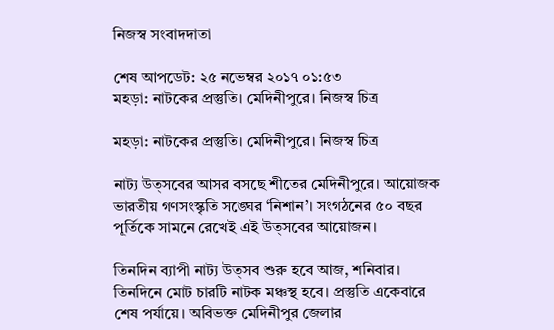নিজস্ব সংবাদদাতা

শেষ আপডেট: ২৫ নভেম্বর ২০১৭ ০১:৫৩
মহড়া: নাটকের প্রস্তুতি। মেদিনীপুরে। নিজস্ব চিত্র

মহড়া: নাটকের প্রস্তুতি। মেদিনীপুরে। নিজস্ব চিত্র

নাট্য উত্সবের আসর বসছে শীতের মেদিনীপুরে। আয়োজক ভারতীয় গণসংস্কৃতি সঙ্ঘের ‘নিশান’। সংগঠনের ৫০ বছর পূর্তিকে সামনে রেখেই এই উত্সবের আয়োজন।

তিনদিন ব্যাপী নাট্য উত্সব শুরু হবে আজ, শনিবার। তিনদিনে মোট চারটি নাটক মঞ্চস্থ হবে। প্রস্তুতি একেবারে শেষ পর্যায়ে। অবিভক্ত মেদিনীপুর জেলার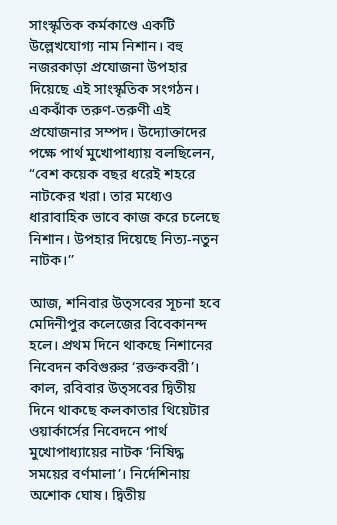সাংস্কৃতিক কর্মকাণ্ডে একটি উল্লেখযোগ্য নাম নিশান। বহু নজরকাড়া প্রযোজনা উপহার দিয়েছে এই সাংস্কৃতিক সংগঠন। একঝাঁক তরুণ-তরুণী এই প্রযোজনার সম্পদ। উদ্যোক্তাদের পক্ষে পার্থ মুখোপাধ্যায় বলছিলেন, “বেশ কয়েক বছর ধরেই শহরে নাটকের খরা। তার মধ্যেও ধারাবাহিক ভাবে কাজ করে চলেছে নিশান। উপহার দিয়েছে নিত্য-নতুন নাটক।’’

আজ, শনিবার উত্সবের সূচনা হবে মেদিনীপুর কলেজের বিবেকানন্দ হলে। প্রথম দিনে থাকছে নিশানের নিবেদন কবিগুরুর ‘রক্তকবরী’। কাল, রবিবার উত্সবের দ্বিতীয় দিনে থাকছে কলকাতার থিয়েটার ওয়ার্কার্সের নিবেদনে পার্থ মুখোপাধ্যায়ের নাটক ‘নিষিদ্ধ সময়ের বর্ণমালা’। নির্দেশিনায় অশোক ঘোষ। দ্বিতীয়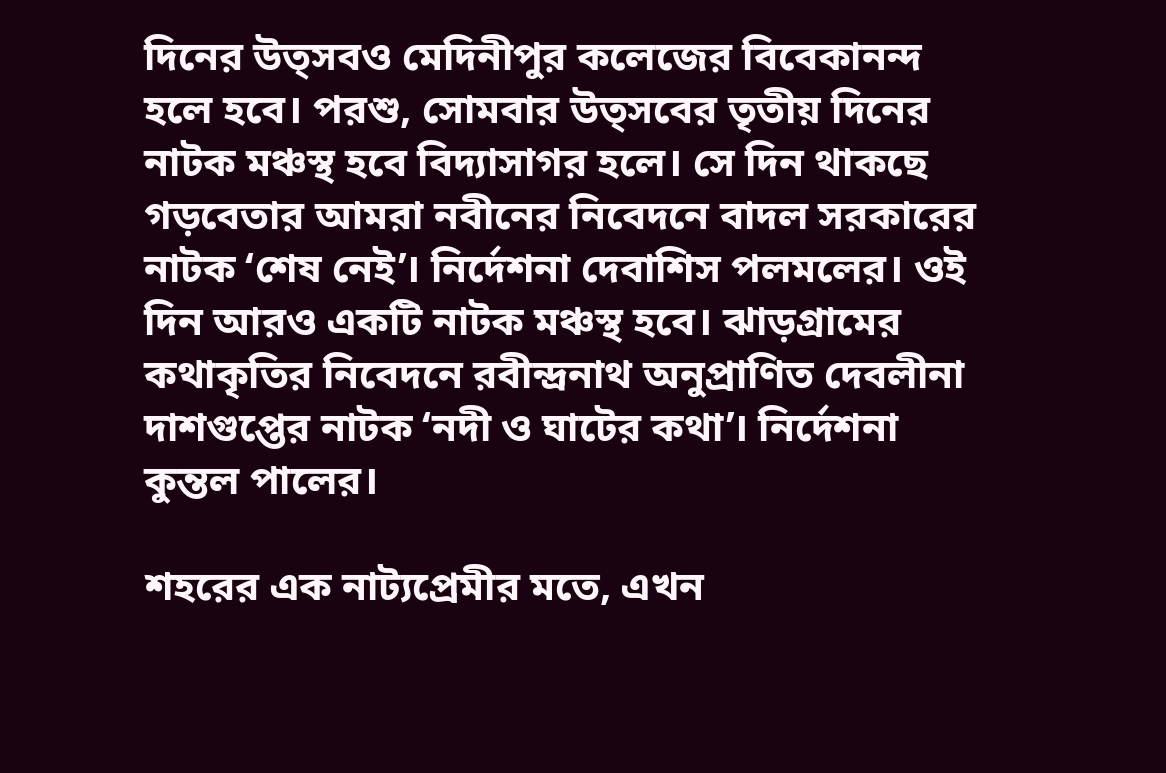দিনের উত্সবও মেদিনীপুর কলেজের বিবেকানন্দ হলে হবে। পরশু, সোমবার উত্সবের তৃতীয় দিনের নাটক মঞ্চস্থ হবে বিদ্যাসাগর হলে। সে দিন থাকছে গড়বেতার আমরা নবীনের নিবেদনে বাদল সরকারের নাটক ‘শেষ নেই’। নির্দেশনা দেবাশিস পলমলের। ওই দিন আরও একটি নাটক মঞ্চস্থ হবে। ঝাড়গ্রামের কথাকৃতির নিবেদনে রবীন্দ্রনাথ অনুপ্রাণিত দেবলীনা দাশগুপ্তের নাটক ‘নদী ও ঘাটের কথা’। নির্দেশনা কুন্তল পালের।

শহরের এক নাট্যপ্রেমীর মতে, এখন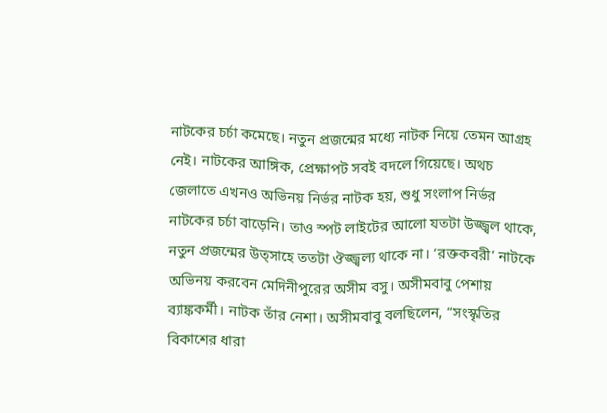নাটকের চর্চা কমেছে। নতুন প্রজন্মের মধ্যে নাটক নিয়ে তেমন আগ্রহ নেই। নাটকের আঙ্গিক, প্রেক্ষাপট সবই বদলে গিয়েছে। অথচ জেলাতে এখনও অভিনয় নির্ভর নাটক হয়, শুধু সংলাপ নির্ভর নাটকের চর্চা বাড়েনি। তাও স্পট লাইটের আলো যতটা উজ্জ্বল থাকে, নতুন প্রজন্মের উত্সাহে ততটা ঔজ্জ্বল্য থাকে না। ‘রক্তকবরী’ নাটকে অভিনয় করবেন মেদিনীপুরের অসীম বসু। অসীমবাবু পেশায় ব্যাঙ্ককর্মী। নাটক তাঁর নেশা। অসীমবাবু বলছিলেন, “সংস্কৃতির বিকাশের ধারা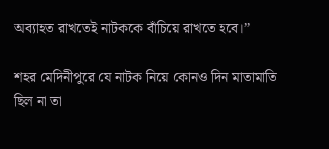অব্যাহত রাখতেই নাটককে বাঁচিয়ে রাখতে হবে।’’

শহর মেদিনীপুরে যে নাটক নিয়ে কোনও দিন মাতামাতি ছিল না তা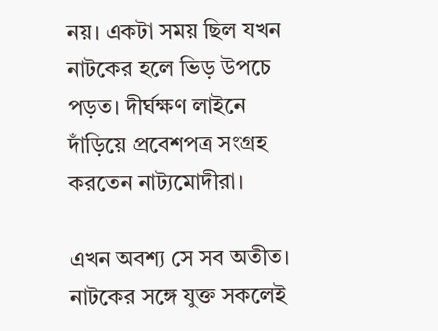নয়। একটা সময় ছিল যখন নাটকের হলে ভিড় উপচে পড়ত। দীর্ঘক্ষণ লাইনে দাঁড়িয়ে প্রবেশপত্র সংগ্রহ করতেন নাট্যমোদীরা।

এখন অবশ্য সে সব অতীত। নাটকের সঙ্গে যুক্ত সকলেই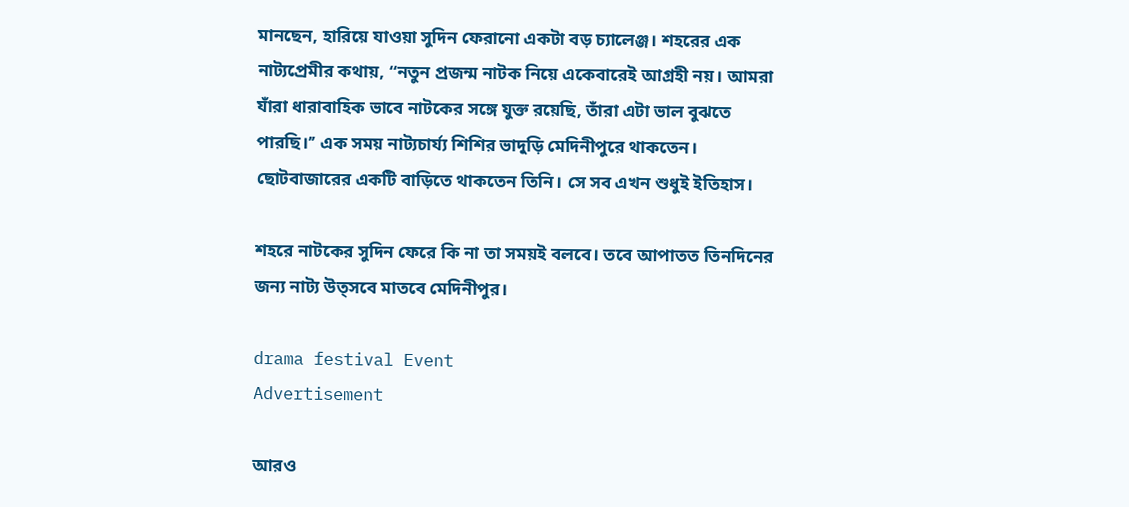মানছেন, হারিয়ে যাওয়া সুদিন ফেরানো একটা বড় চ্যালেঞ্জ। শহরের এক নাট্যপ্রেমীর কথায়, “নতুন প্রজন্ম নাটক নিয়ে একেবারেই আগ্রহী নয়। আমরা যাঁরা ধারাবাহিক ভাবে নাটকের সঙ্গে যুক্ত রয়েছি, তাঁরা এটা ভাল বুঝতে পারছি।’’ এক সময় নাট্যচার্য্য শিশির ভাদুড়ি মেদিনীপুরে থাকতেন। ছোটবাজারের একটি বাড়িতে থাকতেন তিনি। সে সব এখন শুধুই ইতিহাস।

শহরে নাটকের সুদিন ফেরে কি না তা সময়ই বলবে। তবে আপাতত তিনদিনের জন্য নাট্য উত্সবে মাতবে মেদিনীপুর।

drama festival Event
Advertisement

আরও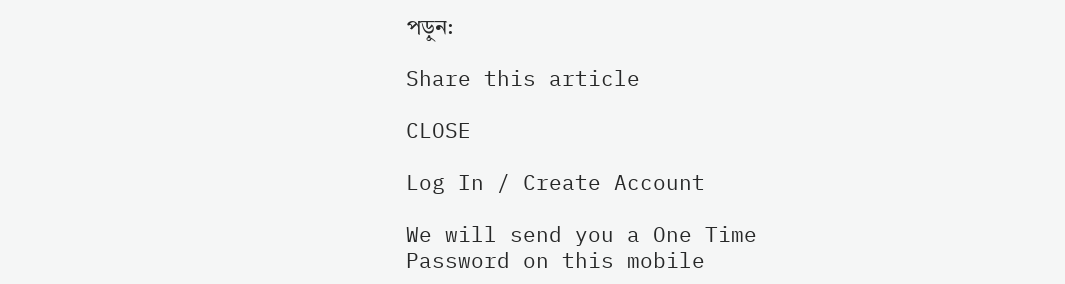পড়ুন:

Share this article

CLOSE

Log In / Create Account

We will send you a One Time Password on this mobile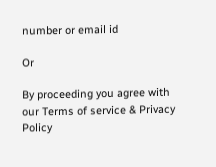number or email id

Or

By proceeding you agree with our Terms of service & Privacy Policy